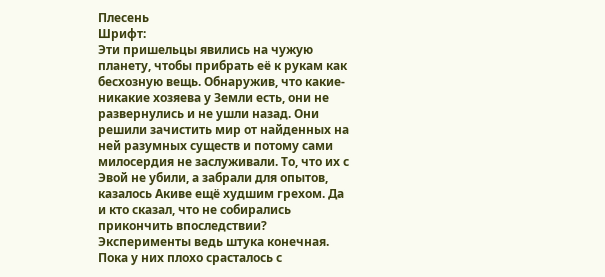Плесень
Шрифт:
Эти пришельцы явились на чужую планету, чтобы прибрать её к рукам как бесхозную вещь. Обнаружив, что какие-никакие хозяева у Земли есть, они не развернулись и не ушли назад. Они решили зачистить мир от найденных на ней разумных существ и потому сами милосердия не заслуживали. То, что их с Эвой не убили, а забрали для опытов, казалось Акиве ещё худшим грехом. Да и кто сказал, что не собирались прикончить впоследствии? Эксперименты ведь штука конечная. Пока у них плохо срасталось с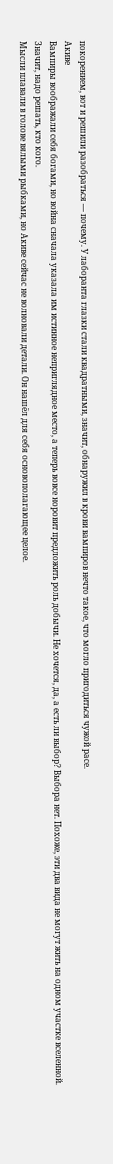покорением, вот и решили разобраться — почему. У лаборанта глазки стали квадратными, значит, обнаружил в крови вампиров нечто такое, что могло пригодиться чужой расе.
Акиве
Вампиры воображали себя богами, но война сначала указала им истинное неприглядное место, а теперь вовсе норовит предложить роль добычи. Не хочется, да, а есть ли выбор? Выбора нет. Похоже, эти два вида не могут жить на одном участке вселенной. Значит, надо решать, кто кого.
Мысли плавали в голове вялыми рыбками, но Акиве сейчас не волновали детали. Он нашёл для себя основополагающее целое.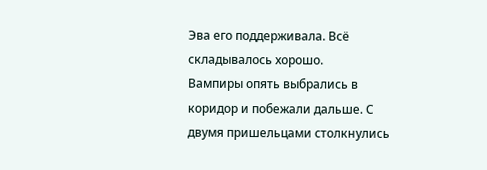Эва его поддерживала. Всё складывалось хорошо.
Вампиры опять выбрались в коридор и побежали дальше. С двумя пришельцами столкнулись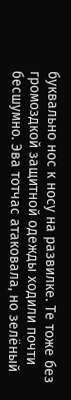буквально нос к носу на развилке. Те тоже без громоздкой защитной одежды ходили почти бесшумно. Эва тотчас атаковала, но зелёный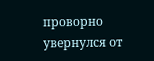проворно увернулся от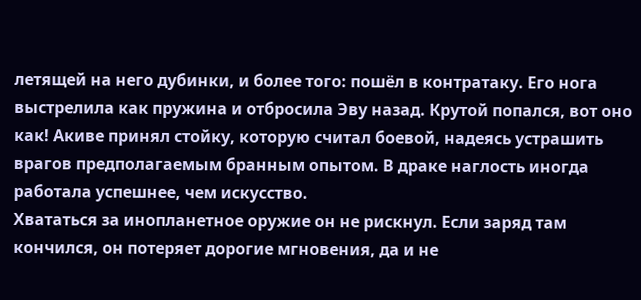летящей на него дубинки, и более того: пошёл в контратаку. Его нога выстрелила как пружина и отбросила Эву назад. Крутой попался, вот оно как! Акиве принял стойку, которую считал боевой, надеясь устрашить врагов предполагаемым бранным опытом. В драке наглость иногда работала успешнее, чем искусство.
Хвататься за инопланетное оружие он не рискнул. Если заряд там кончился, он потеряет дорогие мгновения, да и не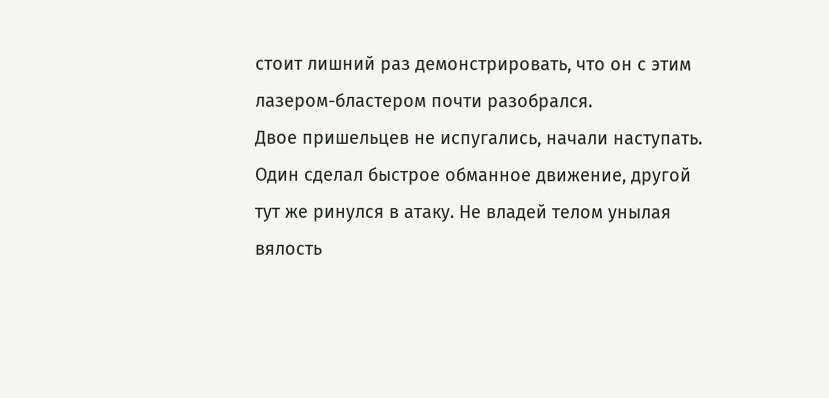стоит лишний раз демонстрировать, что он с этим лазером-бластером почти разобрался.
Двое пришельцев не испугались, начали наступать. Один сделал быстрое обманное движение, другой тут же ринулся в атаку. Не владей телом унылая вялость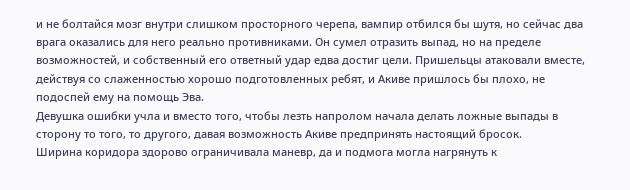и не болтайся мозг внутри слишком просторного черепа, вампир отбился бы шутя, но сейчас два врага оказались для него реально противниками. Он сумел отразить выпад, но на пределе возможностей, и собственный его ответный удар едва достиг цели. Пришельцы атаковали вместе, действуя со слаженностью хорошо подготовленных ребят, и Акиве пришлось бы плохо, не подоспей ему на помощь Эва.
Девушка ошибки учла и вместо того, чтобы лезть напролом начала делать ложные выпады в сторону то того, то другого, давая возможность Акиве предпринять настоящий бросок.
Ширина коридора здорово ограничивала маневр, да и подмога могла нагрянуть к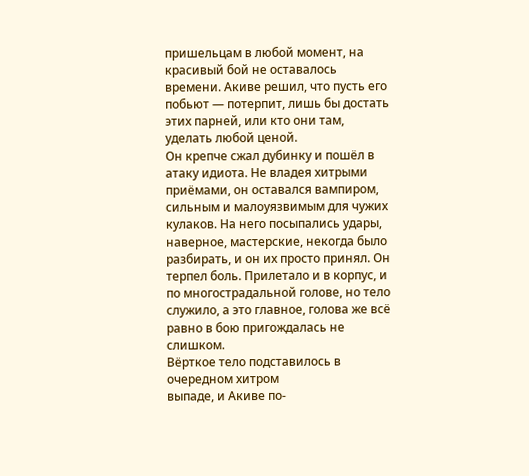пришельцам в любой момент, на красивый бой не оставалось времени. Акиве решил, что пусть его побьют — потерпит, лишь бы достать этих парней, или кто они там, уделать любой ценой.
Он крепче сжал дубинку и пошёл в атаку идиота. Не владея хитрыми приёмами, он оставался вампиром, сильным и малоуязвимым для чужих кулаков. На него посыпались удары, наверное, мастерские, некогда было разбирать, и он их просто принял. Он терпел боль. Прилетало и в корпус, и по многострадальной голове, но тело служило, а это главное, голова же всё равно в бою пригождалась не слишком.
Вёрткое тело подставилось в очередном хитром
выпаде, и Акиве по-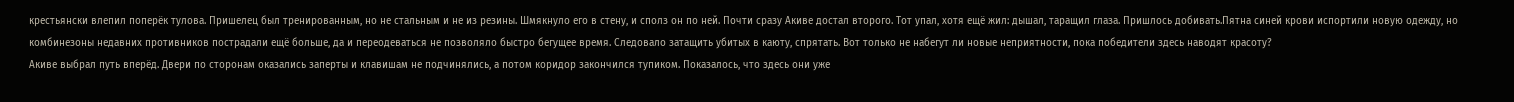крестьянски влепил поперёк тулова. Пришелец был тренированным, но не стальным и не из резины. Шмякнуло его в стену, и сполз он по ней. Почти сразу Акиве достал второго. Тот упал, хотя ещё жил: дышал, таращил глаза. Пришлось добивать.Пятна синей крови испортили новую одежду, но комбинезоны недавних противников пострадали ещё больше, да и переодеваться не позволяло быстро бегущее время. Следовало затащить убитых в каюту, спрятать. Вот только не набегут ли новые неприятности, пока победители здесь наводят красоту?
Акиве выбрал путь вперёд. Двери по сторонам оказались заперты и клавишам не подчинялись, а потом коридор закончился тупиком. Показалось, что здесь они уже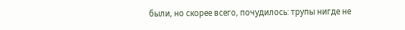были, но скорее всего, почудилось: трупы нигде не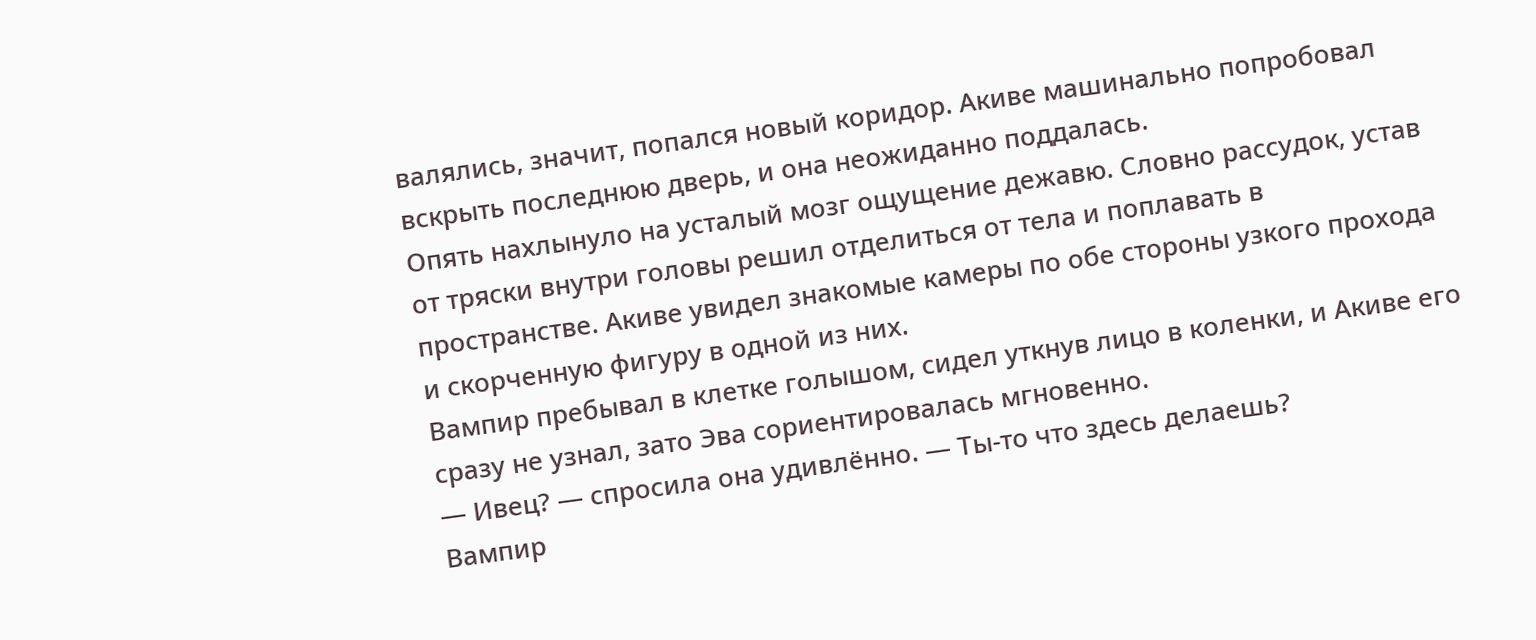валялись, значит, попался новый коридор. Акиве машинально попробовал вскрыть последнюю дверь, и она неожиданно поддалась.
Опять нахлынуло на усталый мозг ощущение дежавю. Словно рассудок, устав от тряски внутри головы решил отделиться от тела и поплавать в пространстве. Акиве увидел знакомые камеры по обе стороны узкого прохода и скорченную фигуру в одной из них.
Вампир пребывал в клетке голышом, сидел уткнув лицо в коленки, и Акиве его сразу не узнал, зато Эва сориентировалась мгновенно.
— Ивец? — спросила она удивлённо. — Ты-то что здесь делаешь?
Вампир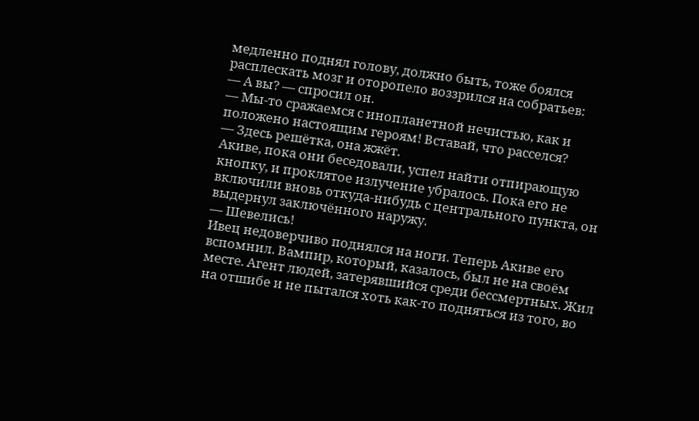медленно поднял голову, должно быть, тоже боялся расплескать мозг и оторопело воззрился на собратьев:
— А вы? — спросил он.
— Мы-то сражаемся с инопланетной нечистью, как и положено настоящим героям! Вставай, что расселся?
— Здесь решётка, она жжёт.
Акиве, пока они беседовали, успел найти отпирающую кнопку, и проклятое излучение убралось. Пока его не включили вновь откуда-нибудь с центрального пункта, он выдернул заключённого наружу.
— Шевелись!
Ивец недоверчиво поднялся на ноги. Теперь Акиве его вспомнил. Вампир, который, казалось, был не на своём месте. Агент людей, затерявшийся среди бессмертных. Жил на отшибе и не пытался хоть как-то подняться из того, во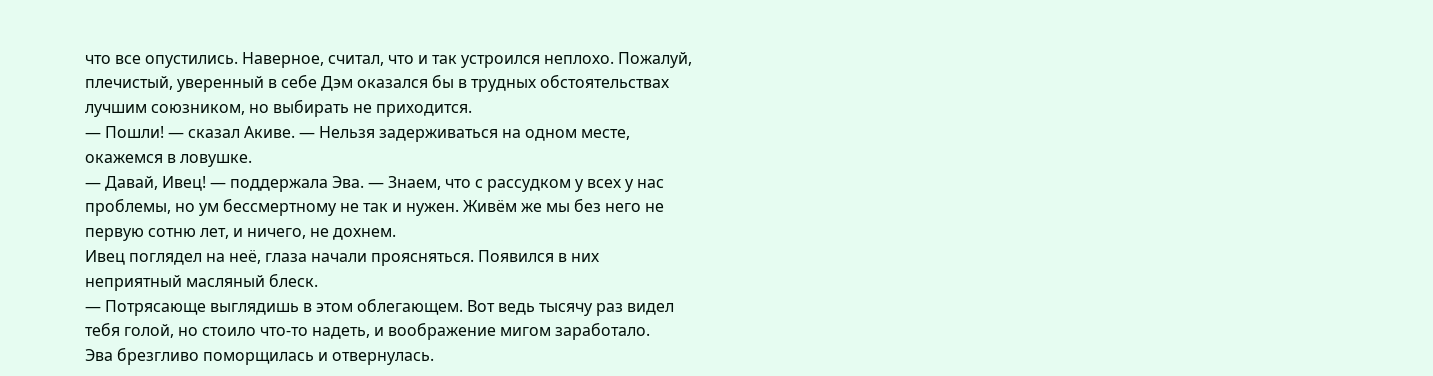что все опустились. Наверное, считал, что и так устроился неплохо. Пожалуй, плечистый, уверенный в себе Дэм оказался бы в трудных обстоятельствах лучшим союзником, но выбирать не приходится.
— Пошли! — сказал Акиве. — Нельзя задерживаться на одном месте, окажемся в ловушке.
— Давай, Ивец! — поддержала Эва. — Знаем, что с рассудком у всех у нас проблемы, но ум бессмертному не так и нужен. Живём же мы без него не первую сотню лет, и ничего, не дохнем.
Ивец поглядел на неё, глаза начали проясняться. Появился в них неприятный масляный блеск.
— Потрясающе выглядишь в этом облегающем. Вот ведь тысячу раз видел тебя голой, но стоило что-то надеть, и воображение мигом заработало.
Эва брезгливо поморщилась и отвернулась.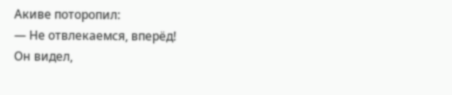Акиве поторопил:
— Не отвлекаемся, вперёд!
Он видел,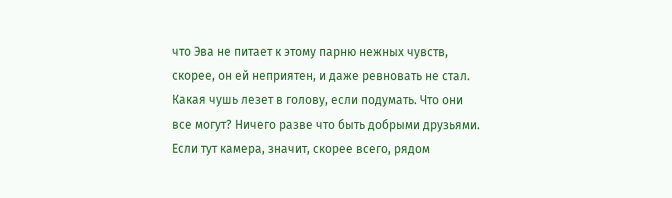что Эва не питает к этому парню нежных чувств, скорее, он ей неприятен, и даже ревновать не стал. Какая чушь лезет в голову, если подумать. Что они все могут? Ничего разве что быть добрыми друзьями.
Если тут камера, значит, скорее всего, рядом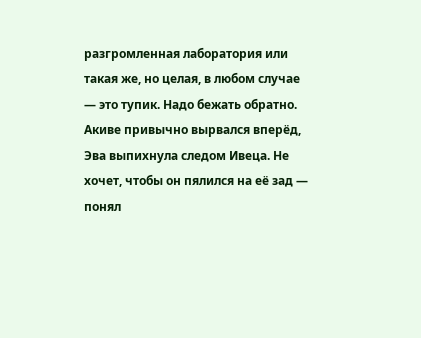разгромленная лаборатория или такая же, но целая, в любом случае — это тупик. Надо бежать обратно. Акиве привычно вырвался вперёд, Эва выпихнула следом Ивеца. Не хочет, чтобы он пялился на её зад — понял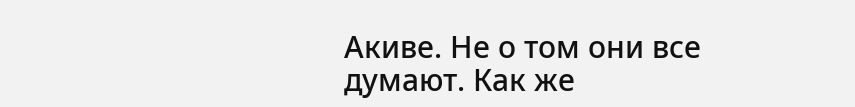Акиве. Не о том они все думают. Как же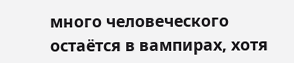много человеческого остаётся в вампирах, хотя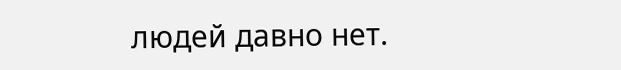людей давно нет.